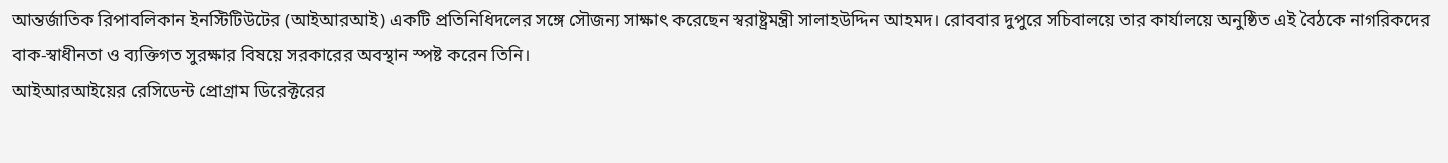আন্তর্জাতিক রিপাবলিকান ইনস্টিটিউটের (আইআরআই) একটি প্রতিনিধিদলের সঙ্গে সৌজন্য সাক্ষাৎ করেছেন স্বরাষ্ট্রমন্ত্রী সালাহউদ্দিন আহমদ। রোববার দুপুরে সচিবালয়ে তার কার্যালয়ে অনুষ্ঠিত এই বৈঠকে নাগরিকদের বাক-স্বাধীনতা ও ব্যক্তিগত সুরক্ষার বিষয়ে সরকারের অবস্থান স্পষ্ট করেন তিনি।
আইআরআইয়ের রেসিডেন্ট প্রোগ্রাম ডিরেক্টরের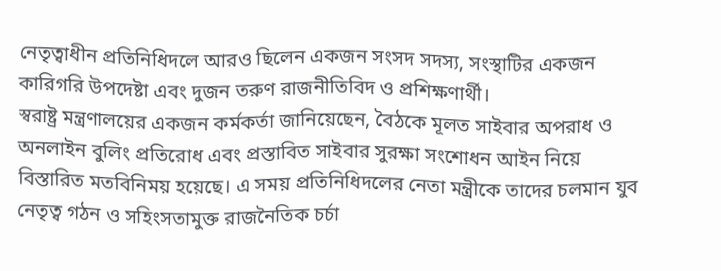নেতৃত্বাধীন প্রতিনিধিদলে আরও ছিলেন একজন সংসদ সদস্য, সংস্থাটির একজন কারিগরি উপদেষ্টা এবং দুজন তরুণ রাজনীতিবিদ ও প্রশিক্ষণার্থী।
স্বরাষ্ট্র মন্ত্রণালয়ের একজন কর্মকর্তা জানিয়েছেন, বৈঠকে মূলত সাইবার অপরাধ ও অনলাইন বুলিং প্রতিরোধ এবং প্রস্তাবিত সাইবার সুরক্ষা সংশোধন আইন নিয়ে বিস্তারিত মতবিনিময় হয়েছে। এ সময় প্রতিনিধিদলের নেতা মন্ত্রীকে তাদের চলমান যুব নেতৃত্ব গঠন ও সহিংসতামুক্ত রাজনৈতিক চর্চা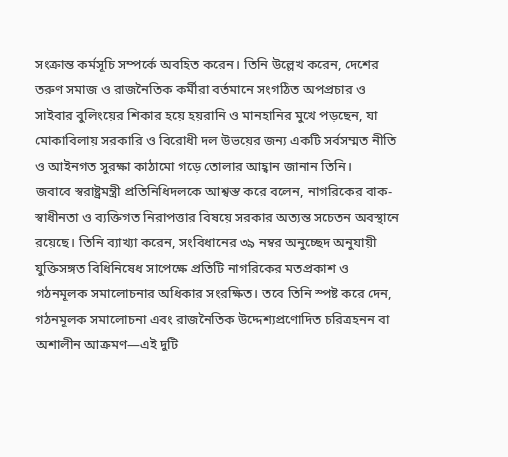সংক্রান্ত কর্মসূচি সম্পর্কে অবহিত করেন। তিনি উল্লেখ করেন, দেশের তরুণ সমাজ ও রাজনৈতিক কর্মীরা বর্তমানে সংগঠিত অপপ্রচার ও সাইবার বুলিংয়ের শিকার হয়ে হয়রানি ও মানহানির মুখে পড়ছেন, যা মোকাবিলায় সরকারি ও বিরোধী দল উভয়ের জন্য একটি সর্বসম্মত নীতি ও আইনগত সুরক্ষা কাঠামো গড়ে তোলার আহ্বান জানান তিনি।
জবাবে স্বরাষ্ট্রমন্ত্রী প্রতিনিধিদলকে আশ্বস্ত করে বলেন, নাগরিকের বাক-স্বাধীনতা ও ব্যক্তিগত নিরাপত্তার বিষয়ে সরকার অত্যন্ত সচেতন অবস্থানে রয়েছে। তিনি ব্যাখ্যা করেন, সংবিধানের ৩৯ নম্বর অনুচ্ছেদ অনুযায়ী যুক্তিসঙ্গত বিধিনিষেধ সাপেক্ষে প্রতিটি নাগরিকের মতপ্রকাশ ও গঠনমূলক সমালোচনার অধিকার সংরক্ষিত। তবে তিনি স্পষ্ট করে দেন, গঠনমূলক সমালোচনা এবং রাজনৈতিক উদ্দেশ্যপ্রণোদিত চরিত্রহনন বা অশালীন আক্রমণ—এই দুটি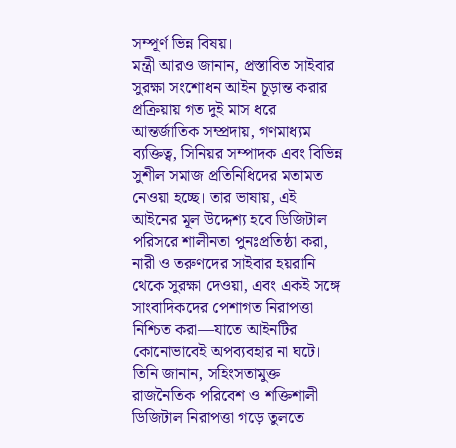সম্পূর্ণ ভিন্ন বিষয়।
মন্ত্রী আরও জানান, প্রস্তাবিত সাইবার সুরক্ষা সংশোধন আইন চূড়ান্ত করার প্রক্রিয়ায় গত দুই মাস ধরে আন্তর্জাতিক সম্প্রদায়, গণমাধ্যম ব্যক্তিত্ব, সিনিয়র সম্পাদক এবং বিভিন্ন সুশীল সমাজ প্রতিনিধিদের মতামত নেওয়া হচ্ছে। তার ভাষায়, এই আইনের মূল উদ্দেশ্য হবে ডিজিটাল পরিসরে শালীনতা পুনঃপ্রতিষ্ঠা করা, নারী ও তরুণদের সাইবার হয়রানি থেকে সুরক্ষা দেওয়া, এবং একই সঙ্গে সাংবাদিকদের পেশাগত নিরাপত্তা নিশ্চিত করা—যাতে আইনটির কোনোভাবেই অপব্যবহার না ঘটে। তিনি জানান, সহিংসতামুক্ত রাজনৈতিক পরিবেশ ও শক্তিশালী ডিজিটাল নিরাপত্তা গড়ে তুলতে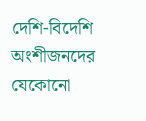দেশি-বিদেশি অংশীজনদের যেকোনো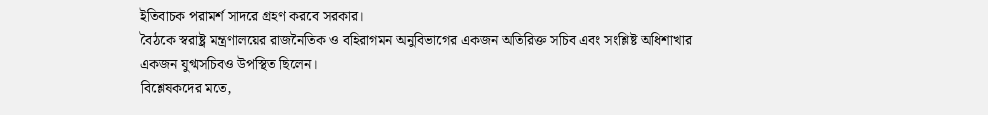ইতিবাচক পরামর্শ সাদরে গ্রহণ করবে সরকার।
বৈঠকে স্বরাষ্ট্র মন্ত্রণালয়ের রাজনৈতিক ও বহিরাগমন অনুবিভাগের একজন অতিরিক্ত সচিব এবং সংশ্লিষ্ট অধিশাখার একজন যুগ্মসচিবও উপস্থিত ছিলেন।
বিশ্লেষকদের মতে,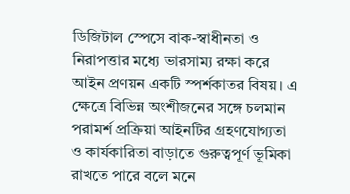ডিজিটাল স্পেসে বাক-স্বাধীনতা ও নিরাপত্তার মধ্যে ভারসাম্য রক্ষা করে আইন প্রণয়ন একটি স্পর্শকাতর বিষয়। এ ক্ষেত্রে বিভিন্ন অংশীজনের সঙ্গে চলমান পরামর্শ প্রক্রিয়া আইনটির গ্রহণযোগ্যতা ও কার্যকারিতা বাড়াতে গুরুত্বপূর্ণ ভূমিকা রাখতে পারে বলে মনে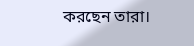করছেন তারা।